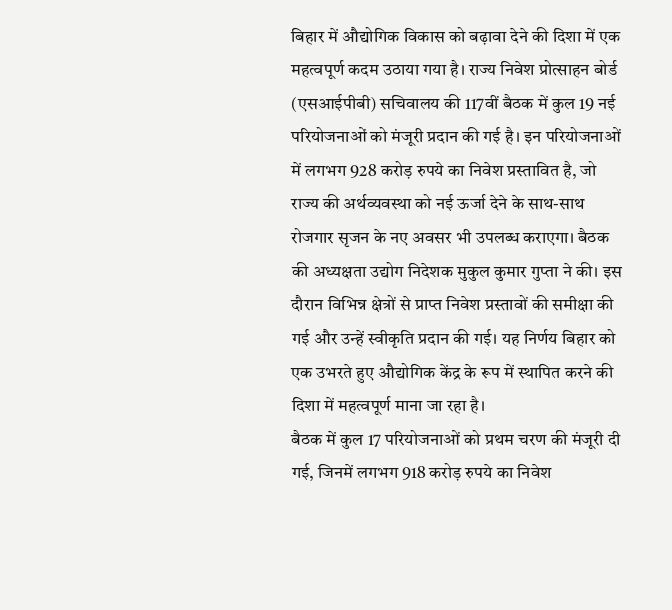बिहार में औद्योगिक विकास को बढ़ावा देने की दिशा में एक महत्वपूर्ण कदम उठाया गया है। राज्य निवेश प्रोत्साहन बोर्ड (एसआईपीबी) सचिवालय की 117वीं बैठक में कुल 19 नई परियोजनाओं को मंजूरी प्रदान की गई है। इन परियोजनाओं में लगभग 928 करोड़ रुपये का निवेश प्रस्तावित है, जो राज्य की अर्थव्यवस्था को नई ऊर्जा देने के साथ-साथ रोजगार सृजन के नए अवसर भी उपलब्ध कराएगा। बैठक की अध्यक्षता उद्योग निदेशक मुकुल कुमार गुप्ता ने की। इस दौरान विभिन्न क्षेत्रों से प्राप्त निवेश प्रस्तावों की समीक्षा की गई और उन्हें स्वीकृति प्रदान की गई। यह निर्णय बिहार को एक उभरते हुए औद्योगिक केंद्र के रूप में स्थापित करने की दिशा में महत्वपूर्ण माना जा रहा है।
बैठक में कुल 17 परियोजनाओं को प्रथम चरण की मंजूरी दी गई, जिनमें लगभग 918 करोड़ रुपये का निवेश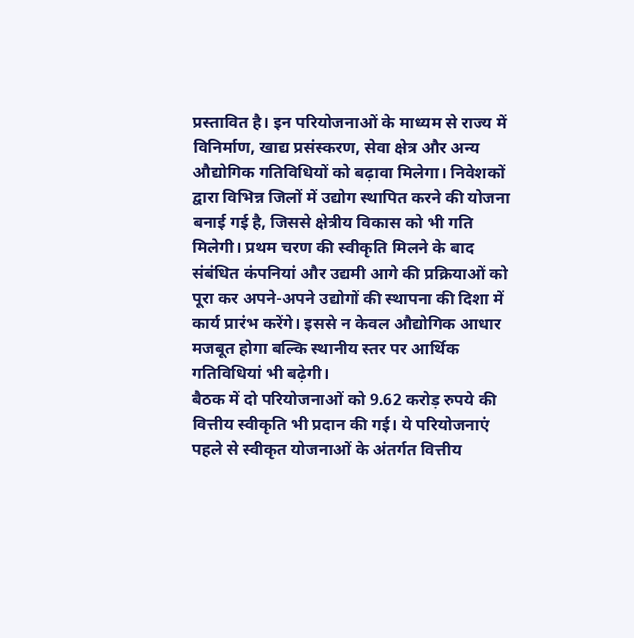प्रस्तावित है। इन परियोजनाओं के माध्यम से राज्य में विनिर्माण, खाद्य प्रसंस्करण, सेवा क्षेत्र और अन्य औद्योगिक गतिविधियों को बढ़ावा मिलेगा। निवेशकों द्वारा विभिन्न जिलों में उद्योग स्थापित करने की योजना बनाई गई है, जिससे क्षेत्रीय विकास को भी गति मिलेगी। प्रथम चरण की स्वीकृति मिलने के बाद संबंधित कंपनियां और उद्यमी आगे की प्रक्रियाओं को पूरा कर अपने-अपने उद्योगों की स्थापना की दिशा में कार्य प्रारंभ करेंगे। इससे न केवल औद्योगिक आधार मजबूत होगा बल्कि स्थानीय स्तर पर आर्थिक गतिविधियां भी बढ़ेगी।
बैठक में दो परियोजनाओं को 9.62 करोड़ रुपये की वित्तीय स्वीकृति भी प्रदान की गई। ये परियोजनाएं पहले से स्वीकृत योजनाओं के अंतर्गत वित्तीय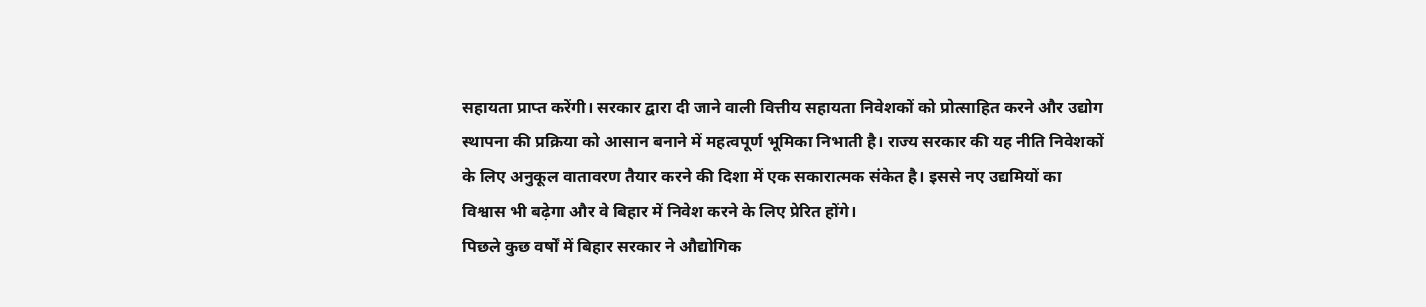सहायता प्राप्त करेंगी। सरकार द्वारा दी जाने वाली वित्तीय सहायता निवेशकों को प्रोत्साहित करने और उद्योग स्थापना की प्रक्रिया को आसान बनाने में महत्वपूर्ण भूमिका निभाती है। राज्य सरकार की यह नीति निवेशकों के लिए अनुकूल वातावरण तैयार करने की दिशा में एक सकारात्मक संकेत है। इससे नए उद्यमियों का विश्वास भी बढ़ेगा और वे बिहार में निवेश करने के लिए प्रेरित होंगे।
पिछले कुछ वर्षों में बिहार सरकार ने औद्योगिक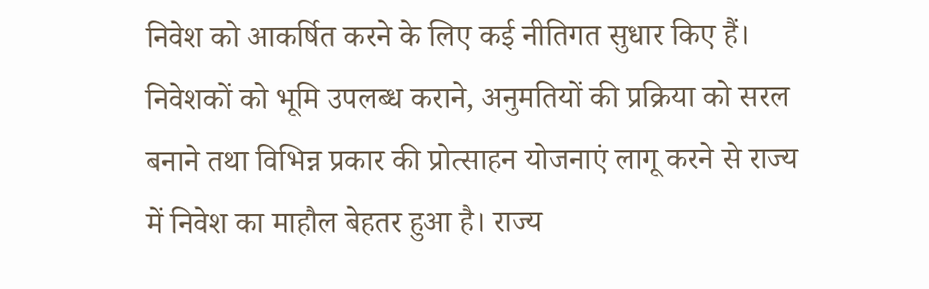निवेश को आकर्षित करने के लिए कई नीतिगत सुधार किए हैं। निवेशकों को भूमि उपलब्ध कराने, अनुमतियों की प्रक्रिया को सरल बनाने तथा विभिन्न प्रकार की प्रोत्साहन योजनाएं लागू करने से राज्य में निवेश का माहौल बेहतर हुआ है। राज्य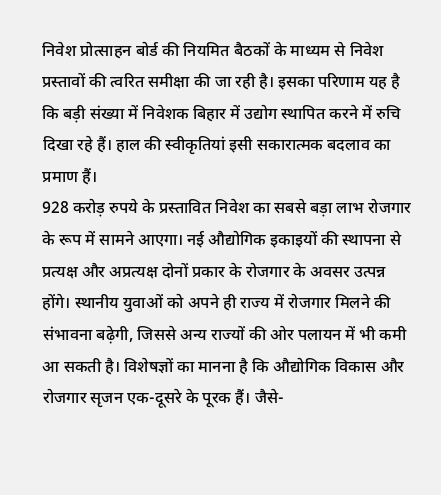निवेश प्रोत्साहन बोर्ड की नियमित बैठकों के माध्यम से निवेश प्रस्तावों की त्वरित समीक्षा की जा रही है। इसका परिणाम यह है कि बड़ी संख्या में निवेशक बिहार में उद्योग स्थापित करने में रुचि दिखा रहे हैं। हाल की स्वीकृतियां इसी सकारात्मक बदलाव का प्रमाण हैं।
928 करोड़ रुपये के प्रस्तावित निवेश का सबसे बड़ा लाभ रोजगार के रूप में सामने आएगा। नई औद्योगिक इकाइयों की स्थापना से प्रत्यक्ष और अप्रत्यक्ष दोनों प्रकार के रोजगार के अवसर उत्पन्न होंगे। स्थानीय युवाओं को अपने ही राज्य में रोजगार मिलने की संभावना बढ़ेगी, जिससे अन्य राज्यों की ओर पलायन में भी कमी आ सकती है। विशेषज्ञों का मानना है कि औद्योगिक विकास और रोजगार सृजन एक-दूसरे के पूरक हैं। जैसे-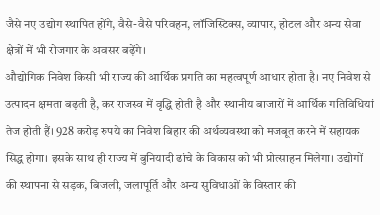जैसे नए उद्योग स्थापित होंगे, वैसे-वैसे परिवहन, लॉजिस्टिक्स, व्यापार, होटल और अन्य सेवा क्षेत्रों में भी रोजगार के अवसर बढ़ेंगे।
औद्योगिक निवेश किसी भी राज्य की आर्थिक प्रगति का महत्वपूर्ण आधार होता है। नए निवेश से उत्पादन क्षमता बढ़ती है, कर राजस्व में वृद्धि होती है और स्थानीय बाजारों में आर्थिक गतिविधियां तेज होती हैं। 928 करोड़ रुपये का निवेश बिहार की अर्थव्यवस्था को मजबूत करने में सहायक सिद्ध होगा। इसके साथ ही राज्य में बुनियादी ढांचे के विकास को भी प्रोत्साहन मिलेगा। उद्योगों की स्थापना से सड़क, बिजली, जलापूर्ति और अन्य सुविधाओं के विस्तार की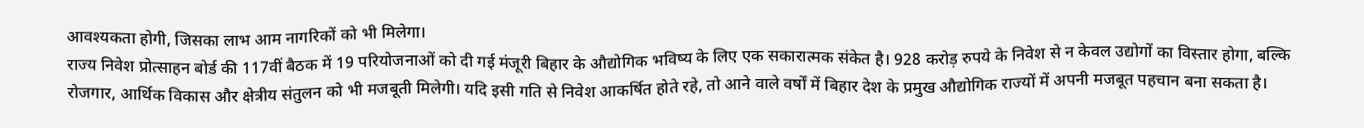आवश्यकता होगी, जिसका लाभ आम नागरिकों को भी मिलेगा।
राज्य निवेश प्रोत्साहन बोर्ड की 117वीं बैठक में 19 परियोजनाओं को दी गई मंजूरी बिहार के औद्योगिक भविष्य के लिए एक सकारात्मक संकेत है। 928 करोड़ रुपये के निवेश से न केवल उद्योगों का विस्तार होगा, बल्कि रोजगार, आर्थिक विकास और क्षेत्रीय संतुलन को भी मजबूती मिलेगी। यदि इसी गति से निवेश आकर्षित होते रहे, तो आने वाले वर्षों में बिहार देश के प्रमुख औद्योगिक राज्यों में अपनी मजबूत पहचान बना सकता है।